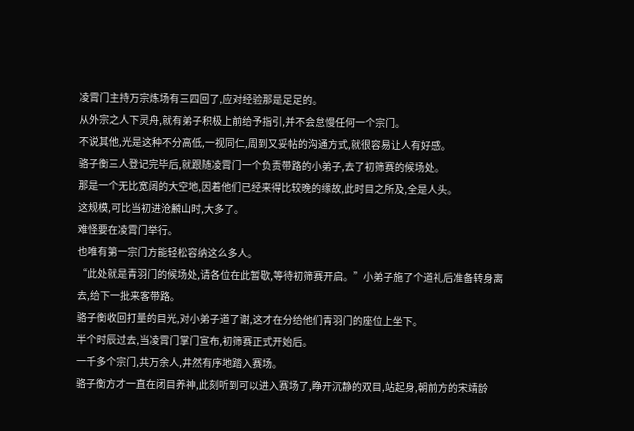凌霄门主持万宗炼场有三四回了,应对经验那是足足的。
从外宗之人下灵舟,就有弟子积极上前给予指引,并不会怠慢任何一个宗门。
不说其他,光是这种不分高低,一视同仁,周到又妥帖的沟通方式,就很容易让人有好感。
骆子衡三人登记完毕后,就跟随凌霄门一个负责带路的小弟子,去了初筛赛的候场处。
那是一个无比宽阔的大空地,因着他们已经来得比较晚的缘故,此时目之所及,全是人头。
这规模,可比当初进沧麟山时,大多了。
难怪要在凌霄门举行。
也唯有第一宗门方能轻松容纳这么多人。
“此处就是青羽门的候场处,请各位在此暂歇,等待初筛赛开启。”小弟子施了个道礼后准备转身离去,给下一批来客带路。
骆子衡收回打量的目光,对小弟子道了谢,这才在分给他们青羽门的座位上坐下。
半个时辰过去,当凌霄门掌门宣布,初筛赛正式开始后。
一千多个宗门,共万余人,井然有序地踏入赛场。
骆子衡方才一直在闭目养神,此刻听到可以进入赛场了,睁开沉静的双目,站起身,朝前方的宋靖龄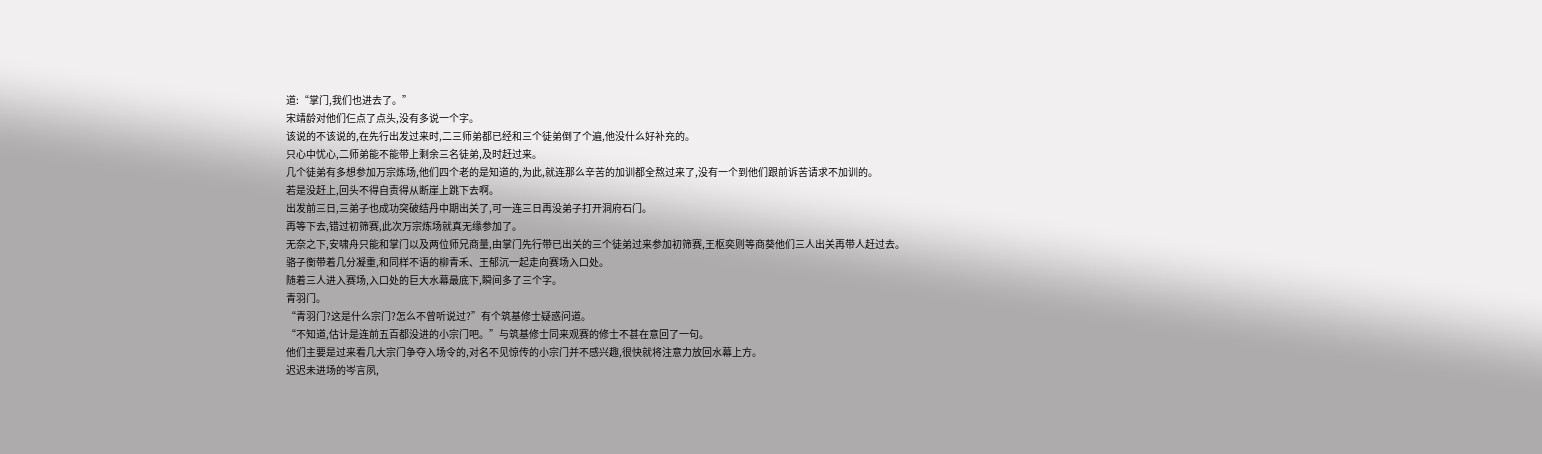道:“掌门,我们也进去了。”
宋靖龄对他们仨点了点头,没有多说一个字。
该说的不该说的,在先行出发过来时,二三师弟都已经和三个徒弟倒了个遍,他没什么好补充的。
只心中忧心,二师弟能不能带上剩余三名徒弟,及时赶过来。
几个徒弟有多想参加万宗炼场,他们四个老的是知道的,为此,就连那么辛苦的加训都全熬过来了,没有一个到他们跟前诉苦请求不加训的。
若是没赶上,回头不得自责得从断崖上跳下去啊。
出发前三日,三弟子也成功突破结丹中期出关了,可一连三日再没弟子打开洞府石门。
再等下去,错过初筛赛,此次万宗炼场就真无缘参加了。
无奈之下,安啸舟只能和掌门以及两位师兄商量,由掌门先行带已出关的三个徒弟过来参加初筛赛,王枢奕则等商葵他们三人出关再带人赶过去。
骆子衡带着几分凝重,和同样不语的柳青禾、王郁沉一起走向赛场入口处。
随着三人进入赛场,入口处的巨大水幕最底下,瞬间多了三个字。
青羽门。
“青羽门?这是什么宗门?怎么不曾听说过?”有个筑基修士疑惑问道。
“不知道,估计是连前五百都没进的小宗门吧。”与筑基修士同来观赛的修士不甚在意回了一句。
他们主要是过来看几大宗门争夺入场令的,对名不见惊传的小宗门并不感兴趣,很快就将注意力放回水幕上方。
迟迟未进场的岑言夙,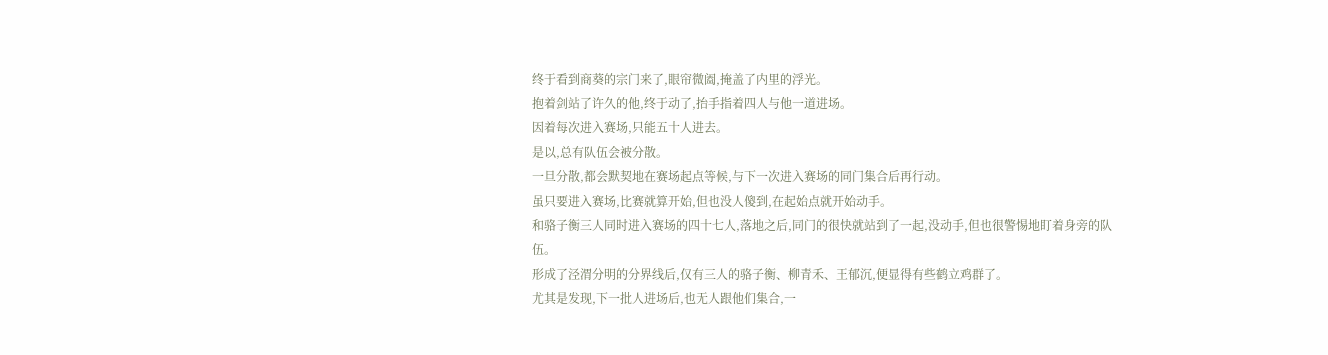终于看到商葵的宗门来了,眼帘微阖,掩盖了内里的浮光。
抱着剑站了许久的他,终于动了,抬手指着四人与他一道进场。
因着每次进入赛场,只能五十人进去。
是以,总有队伍会被分散。
一旦分散,都会默契地在赛场起点等候,与下一次进入赛场的同门集合后再行动。
虽只要进入赛场,比赛就算开始,但也没人傻到,在起始点就开始动手。
和骆子衡三人同时进入赛场的四十七人,落地之后,同门的很快就站到了一起,没动手,但也很警惕地盯着身旁的队伍。
形成了泾渭分明的分界线后,仅有三人的骆子衡、柳青禾、王郁沉,便显得有些鹤立鸡群了。
尤其是发现,下一批人进场后,也无人跟他们集合,一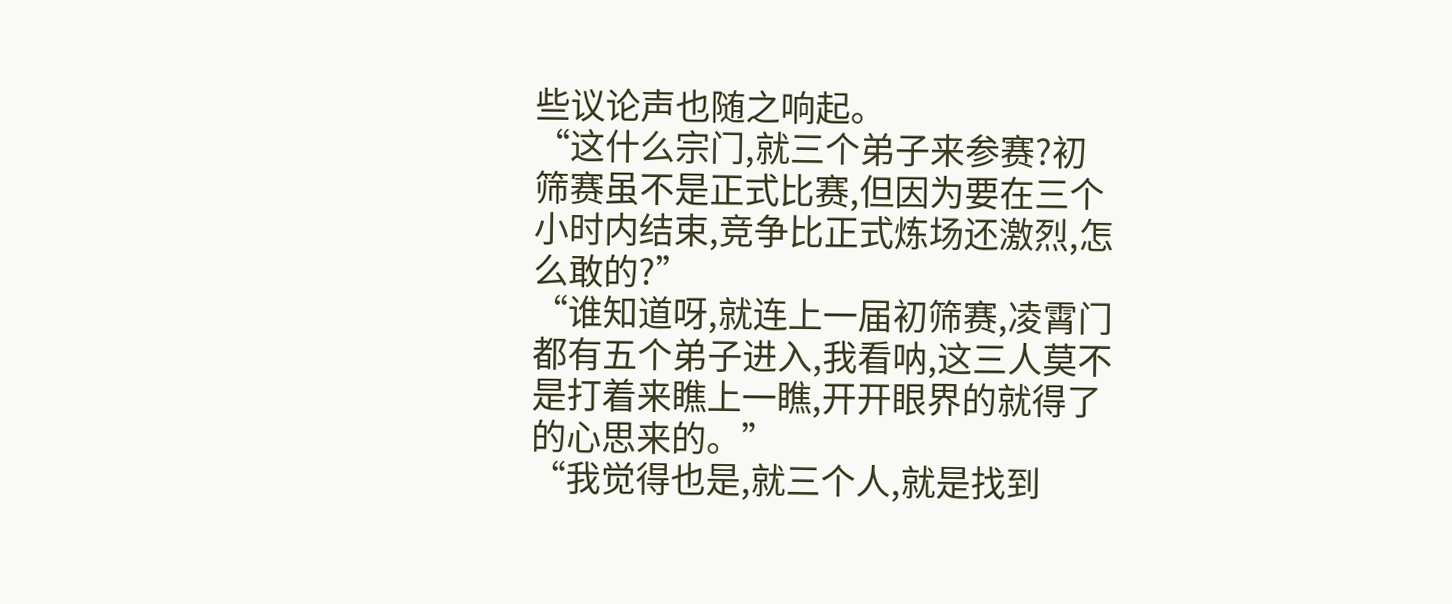些议论声也随之响起。
“这什么宗门,就三个弟子来参赛?初筛赛虽不是正式比赛,但因为要在三个小时内结束,竞争比正式炼场还激烈,怎么敢的?”
“谁知道呀,就连上一届初筛赛,凌霄门都有五个弟子进入,我看呐,这三人莫不是打着来瞧上一瞧,开开眼界的就得了的心思来的。”
“我觉得也是,就三个人,就是找到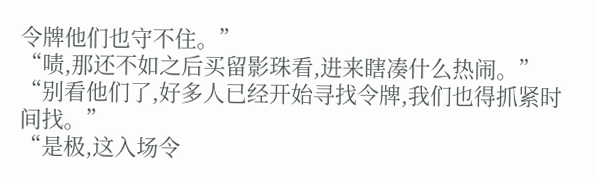令牌他们也守不住。”
“啧,那还不如之后买留影珠看,进来瞎凑什么热闹。”
“别看他们了,好多人已经开始寻找令牌,我们也得抓紧时间找。”
“是极,这入场令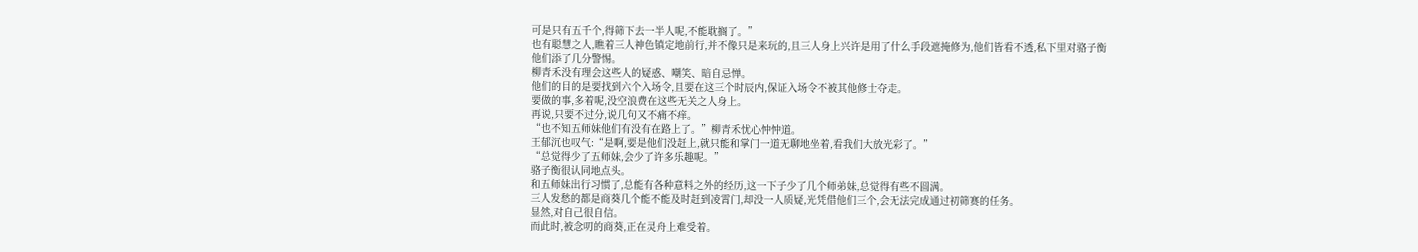可是只有五千个,得筛下去一半人呢,不能耽搁了。”
也有聪慧之人,瞧着三人神色镇定地前行,并不像只是来玩的,且三人身上兴许是用了什么手段遮掩修为,他们皆看不透,私下里对骆子衡他们添了几分警惕。
柳青禾没有理会这些人的疑惑、嘲笑、暗自忌惮。
他们的目的是要找到六个入场令,且要在这三个时辰内,保证入场令不被其他修士夺走。
要做的事,多着呢,没空浪费在这些无关之人身上。
再说,只要不过分,说几句又不痛不痒。
“也不知五师妹他们有没有在路上了。”柳青禾忧心忡忡道。
王郁沉也叹气:“是啊,要是他们没赶上,就只能和掌门一道无聊地坐着,看我们大放光彩了。”
“总觉得少了五师妹,会少了许多乐趣呢。”
骆子衡很认同地点头。
和五师妹出行习惯了,总能有各种意料之外的经历,这一下子少了几个师弟妹,总觉得有些不圆满。
三人发愁的都是商葵几个能不能及时赶到凌霄门,却没一人质疑,光凭借他们三个,会无法完成通过初筛赛的任务。
显然,对自己很自信。
而此时,被念叨的商葵,正在灵舟上难受着。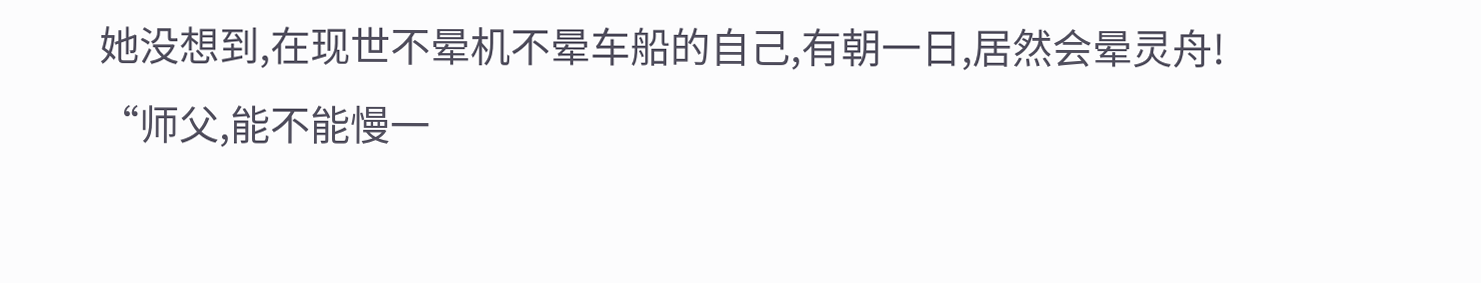她没想到,在现世不晕机不晕车船的自己,有朝一日,居然会晕灵舟!
“师父,能不能慢一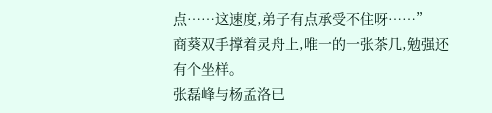点……这速度,弟子有点承受不住呀……”
商葵双手撑着灵舟上,唯一的一张茶几,勉强还有个坐样。
张磊峰与杨孟洛已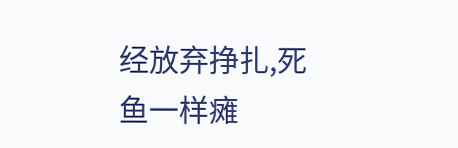经放弃挣扎,死鱼一样瘫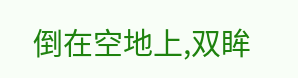倒在空地上,双眸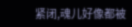紧闭,魂儿好像都被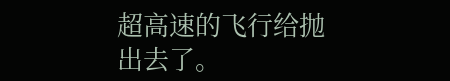超高速的飞行给抛出去了。